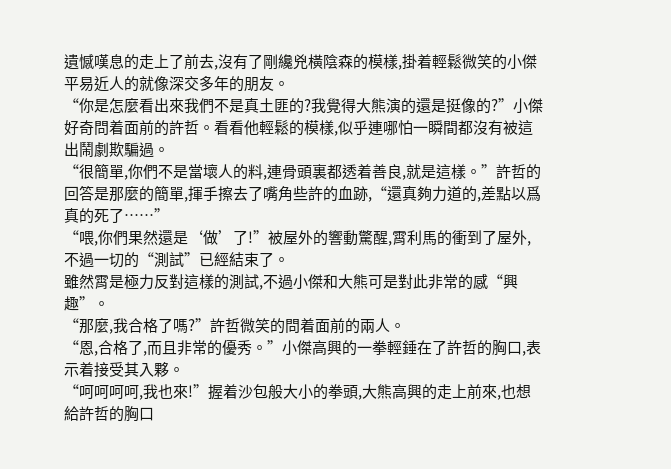遺憾嘆息的走上了前去,沒有了剛纔兇橫陰森的模樣,掛着輕鬆微笑的小傑平易近人的就像深交多年的朋友。
“你是怎麼看出來我們不是真土匪的?我覺得大熊演的還是挺像的?”小傑好奇問着面前的許哲。看看他輕鬆的模樣,似乎連哪怕一瞬間都沒有被這出鬧劇欺騙過。
“很簡單,你們不是當壞人的料,連骨頭裏都透着善良,就是這樣。”許哲的回答是那麼的簡單,揮手擦去了嘴角些許的血跡,“還真夠力道的,差點以爲真的死了……”
“喂,你們果然還是‘做’了!”被屋外的響動驚醒,霄利馬的衝到了屋外,不過一切的“測試”已經結束了。
雖然霄是極力反對這樣的測試,不過小傑和大熊可是對此非常的感“興趣”。
“那麼,我合格了嗎?”許哲微笑的問着面前的兩人。
“恩,合格了,而且非常的優秀。”小傑高興的一拳輕錘在了許哲的胸口,表示着接受其入夥。
“呵呵呵呵,我也來!”握着沙包般大小的拳頭,大熊高興的走上前來,也想給許哲的胸口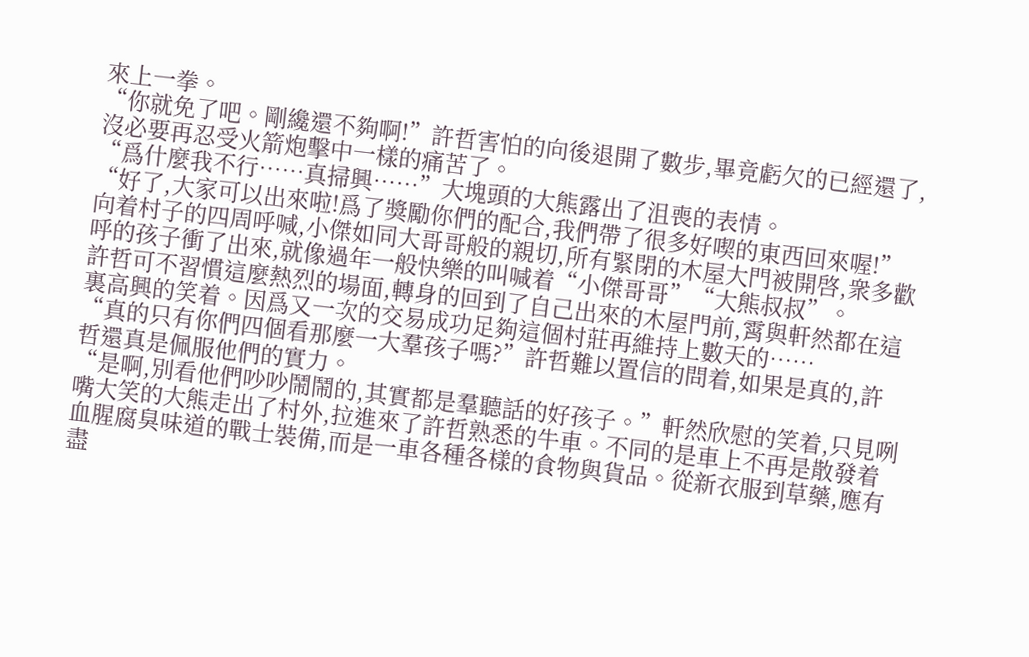來上一拳。
“你就免了吧。剛纔還不夠啊!”許哲害怕的向後退開了數步,畢竟虧欠的已經還了,沒必要再忍受火箭炮擊中一樣的痛苦了。
“爲什麼我不行……真掃興……”大塊頭的大熊露出了沮喪的表情。
“好了,大家可以出來啦!爲了獎勵你們的配合,我們帶了很多好喫的東西回來喔!”向着村子的四周呼喊,小傑如同大哥哥般的親切,所有緊閉的木屋大門被開啓,衆多歡呼的孩子衝了出來,就像過年一般快樂的叫喊着“小傑哥哥”“大熊叔叔”。
許哲可不習慣這麼熱烈的場面,轉身的回到了自己出來的木屋門前,霄與軒然都在這裏高興的笑着。因爲又一次的交易成功足夠這個村莊再維持上數天的……
“真的只有你們四個看那麼一大羣孩子嗎?”許哲難以置信的問着,如果是真的,許哲還真是佩服他們的實力。
“是啊,別看他們吵吵鬧鬧的,其實都是羣聽話的好孩子。”軒然欣慰的笑着,只見咧嘴大笑的大熊走出了村外,拉進來了許哲熟悉的牛車。不同的是車上不再是散發着血腥腐臭味道的戰士裝備,而是一車各種各樣的食物與貨品。從新衣服到草藥,應有盡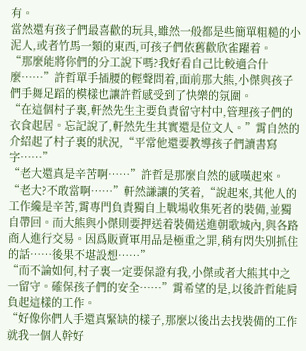有。
當然還有孩子們最喜歡的玩具,雖然一般都是些簡單粗糙的小泥人,或者竹馬一類的東西,可孩子們依舊歡欣雀躍着。
“那麼能將你們的分工說下嗎?我好看自己比較適合什麼……”許哲單手插腰的輕聲問着,面前那大熊,小傑與孩子們手舞足蹈的模樣也讓許哲感受到了快樂的氛圍。
“在這個村子裏,軒然先生主要負責留守村中,管理孩子們的衣食起居。忘記說了,軒然先生其實還是位文人。”霄自然的介紹起了村子裏的狀況,“平常他還要教導孩子們讀書寫字……”
“老大還真是辛苦啊……”許哲是那麼自然的感嘆起來。
“老大?不敢當啊……”軒然謙讓的笑着,“說起來,其他人的工作纔是辛苦,霄專門負責獨自上戰場收集死者的裝備,並獨自帶回。而大熊與小傑則要押送着裝備送進朝歌城內,與各路商人進行交易。因爲販賣軍用品是極重之罪,稍有閃失別抓住的話……後果不堪設想……”
“而不論如何,村子裏一定要保證有我,小傑或者大熊其中之一留守。確保孩子們的安全……”霄希望的是,以後許哲能肩負起這樣的工作。
“好像你們人手還真緊缺的樣子,那麼以後出去找裝備的工作就我一個人幹好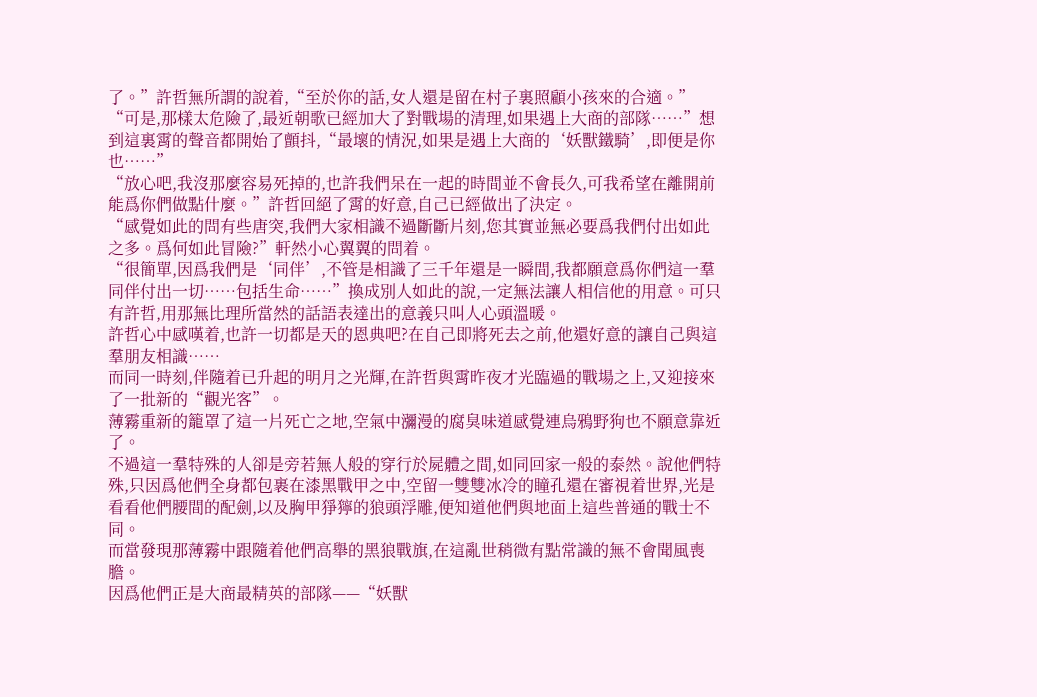了。”許哲無所謂的說着,“至於你的話,女人還是留在村子裏照顧小孩來的合適。”
“可是,那樣太危險了,最近朝歌已經加大了對戰場的清理,如果遇上大商的部隊……”想到這裏霄的聲音都開始了顫抖,“最壞的情況,如果是遇上大商的‘妖獸鐵騎’,即便是你也……”
“放心吧,我沒那麼容易死掉的,也許我們呆在一起的時間並不會長久,可我希望在離開前能爲你們做點什麼。”許哲回絕了霄的好意,自己已經做出了決定。
“感覺如此的問有些唐突,我們大家相識不過斷斷片刻,您其實並無必要爲我們付出如此之多。爲何如此冒險?”軒然小心翼翼的問着。
“很簡單,因爲我們是‘同伴’,不管是相識了三千年還是一瞬間,我都願意爲你們這一羣同伴付出一切……包括生命……”換成別人如此的說,一定無法讓人相信他的用意。可只
有許哲,用那無比理所當然的話語表達出的意義只叫人心頭溫暖。
許哲心中感嘆着,也許一切都是天的恩典吧?在自己即將死去之前,他還好意的讓自己與這羣朋友相識……
而同一時刻,伴隨着已升起的明月之光輝,在許哲與霄昨夜才光臨過的戰場之上,又迎接來了一批新的“觀光客”。
薄霧重新的籠罩了這一片死亡之地,空氣中瀰漫的腐臭味道感覺連烏鴉野狗也不願意靠近了。
不過這一羣特殊的人卻是旁若無人般的穿行於屍體之間,如同回家一般的泰然。說他們特殊,只因爲他們全身都包裹在漆黑戰甲之中,空留一雙雙冰冷的瞳孔還在審視着世界,光是看看他們腰間的配劍,以及胸甲猙獰的狼頭浮雕,便知道他們與地面上這些普通的戰士不同。
而當發現那薄霧中跟隨着他們高舉的黑狼戰旗,在這亂世稍微有點常識的無不會聞風喪膽。
因爲他們正是大商最精英的部隊——“妖獸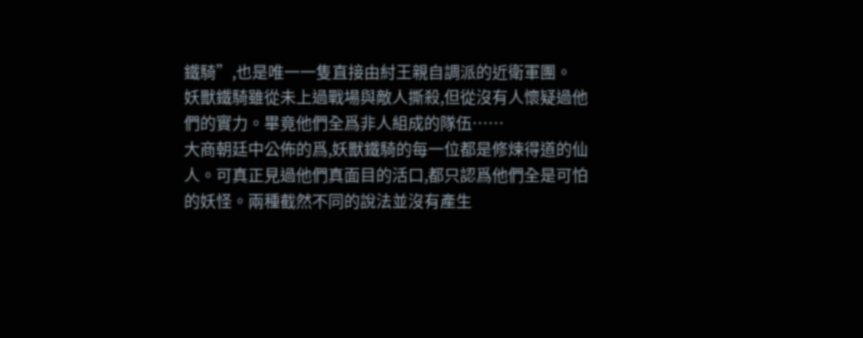鐵騎”,也是唯一一隻直接由紂王親自調派的近衛軍團。
妖獸鐵騎雖從未上過戰場與敵人撕殺,但從沒有人懷疑過他們的實力。畢竟他們全爲非人組成的隊伍……
大商朝廷中公佈的爲,妖獸鐵騎的每一位都是修煉得道的仙人。可真正見過他們真面目的活口,都只認爲他們全是可怕的妖怪。兩種截然不同的說法並沒有產生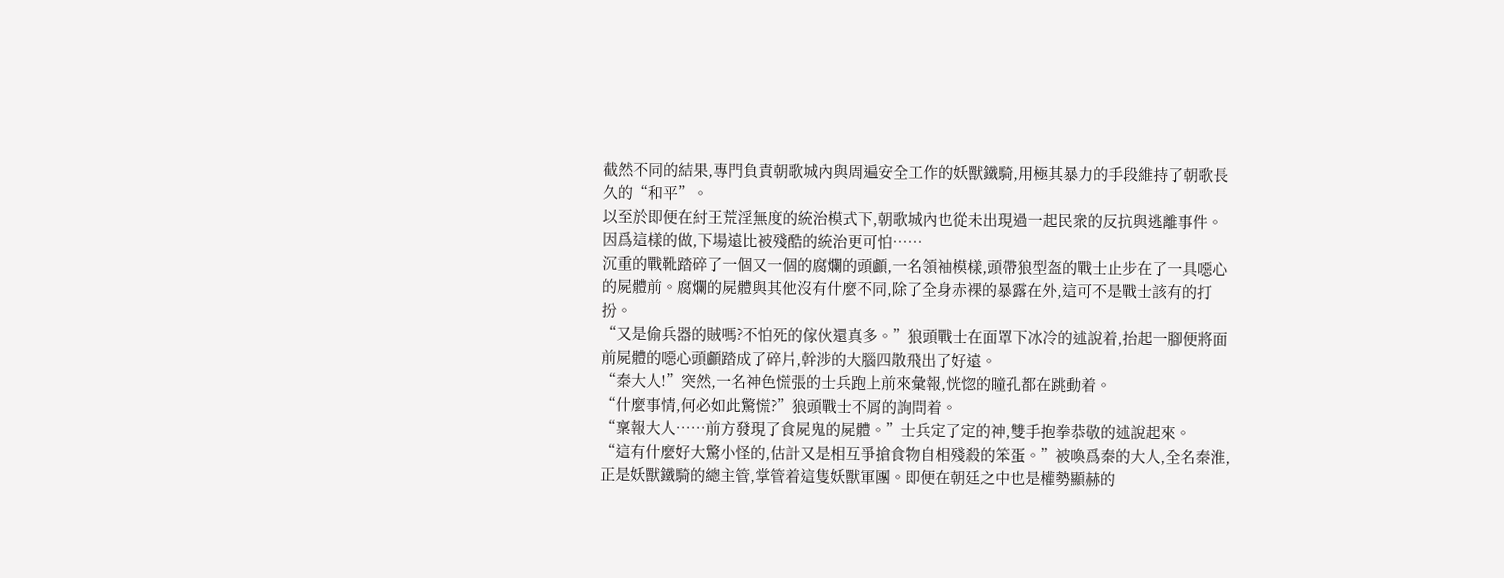截然不同的結果,專門負責朝歌城內與周遍安全工作的妖獸鐵騎,用極其暴力的手段維持了朝歌長久的“和平”。
以至於即便在紂王荒淫無度的統治模式下,朝歌城內也從未出現過一起民衆的反抗與逃離事件。
因爲這樣的做,下場遠比被殘酷的統治更可怕……
沉重的戰靴踏碎了一個又一個的腐爛的頭顱,一名領袖模樣,頭帶狼型盔的戰士止步在了一具噁心的屍體前。腐爛的屍體與其他沒有什麼不同,除了全身赤裸的暴露在外,這可不是戰士該有的打扮。
“又是偷兵器的賊嗎?不怕死的傢伙還真多。”狼頭戰士在面罩下冰冷的述說着,抬起一腳便將面前屍體的噁心頭顱踏成了碎片,幹涉的大腦四散飛出了好遠。
“秦大人!”突然,一名神色慌張的士兵跑上前來彙報,恍惚的瞳孔都在跳動着。
“什麼事情,何必如此驚慌?”狼頭戰士不屑的詢問着。
“稟報大人……前方發現了食屍鬼的屍體。”士兵定了定的神,雙手抱拳恭敬的述說起來。
“這有什麼好大驚小怪的,估計又是相互爭搶食物自相殘殺的笨蛋。”被喚爲秦的大人,全名秦淮,正是妖獸鐵騎的總主管,掌管着這隻妖獸軍團。即便在朝廷之中也是權勢顯赫的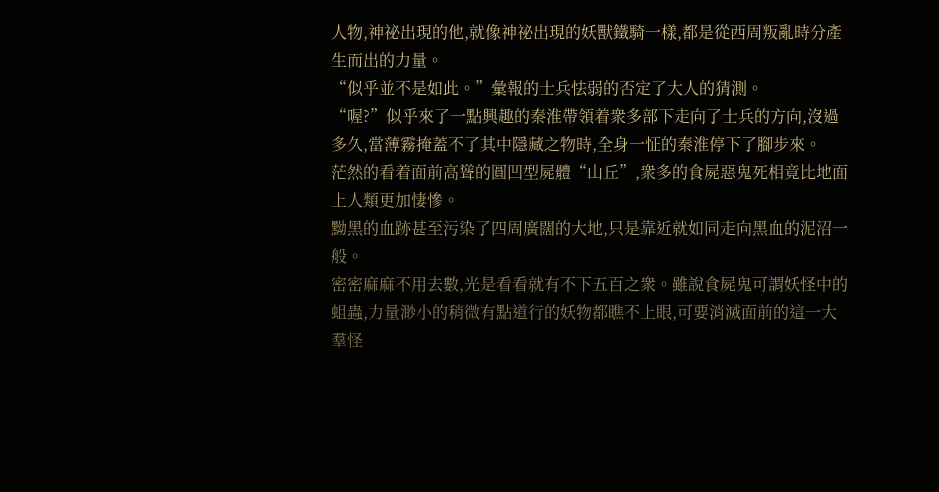人物,神祕出現的他,就像神祕出現的妖獸鐵騎一樣,都是從西周叛亂時分產生而出的力量。
“似乎並不是如此。”彙報的士兵怯弱的否定了大人的猜測。
“喔?”似乎來了一點興趣的秦淮帶領着衆多部下走向了士兵的方向,沒過多久,當薄霧掩蓋不了其中隱藏之物時,全身一怔的秦淮停下了腳步來。
茫然的看着面前高聳的圓凹型屍體“山丘”,衆多的食屍惡鬼死相竟比地面上人類更加悽慘。
黝黑的血跡甚至污染了四周廣闊的大地,只是靠近就如同走向黑血的泥沼一般。
密密麻麻不用去數,光是看看就有不下五百之衆。雖說食屍鬼可謂妖怪中的蛆蟲,力量渺小的稍微有點道行的妖物都瞧不上眼,可要消滅面前的這一大羣怪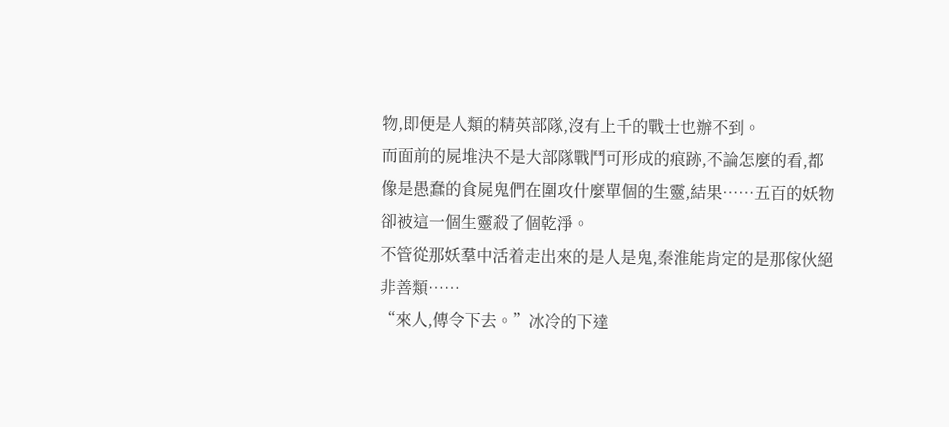物,即便是人類的精英部隊,沒有上千的戰士也辦不到。
而面前的屍堆決不是大部隊戰鬥可形成的痕跡,不論怎麼的看,都像是愚蠢的食屍鬼們在圍攻什麼單個的生靈,結果……五百的妖物卻被這一個生靈殺了個乾淨。
不管從那妖羣中活着走出來的是人是鬼,秦淮能肯定的是那傢伙絕非善類……
“來人,傳令下去。”冰冷的下達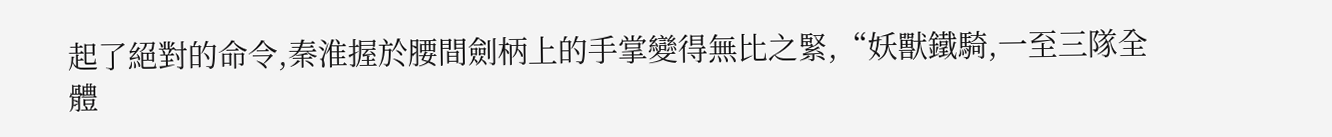起了絕對的命令,秦淮握於腰間劍柄上的手掌變得無比之緊,“妖獸鐵騎,一至三隊全體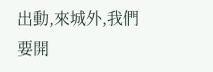出動,來城外,我們要開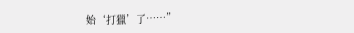始‘打獵’了……”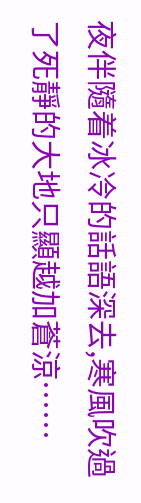夜伴隨着冰冷的話語深去,寒風吹過了死靜的大地只顯越加蒼涼……